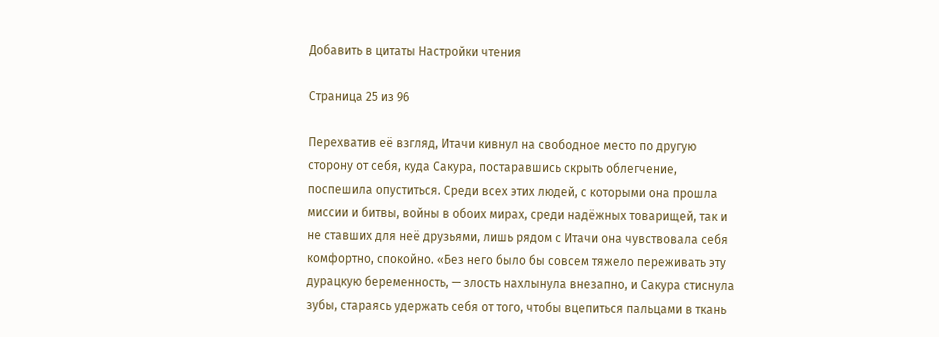Добавить в цитаты Настройки чтения

Страница 25 из 96

Перехватив её взгляд, Итачи кивнул на свободное место по другую сторону от себя, куда Сакура, постаравшись скрыть облегчение, поспешила опуститься. Среди всех этих людей, с которыми она прошла миссии и битвы, войны в обоих мирах, среди надёжных товарищей, так и не ставших для неё друзьями, лишь рядом с Итачи она чувствовала себя комфортно, спокойно. «Без него было бы совсем тяжело переживать эту дурацкую беременность, — злость нахлынула внезапно, и Сакура стиснула зубы, стараясь удержать себя от того, чтобы вцепиться пальцами в ткань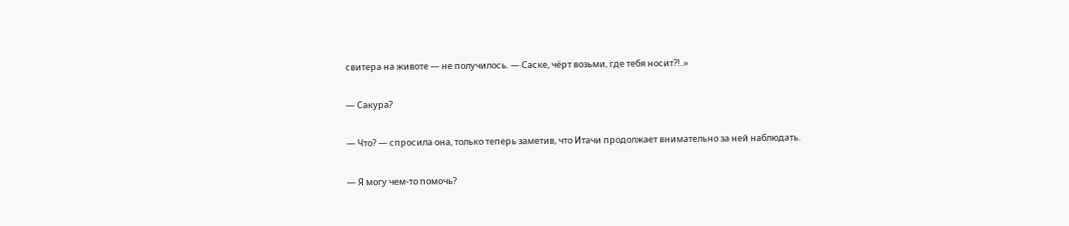свитера на животе — не получилось. — Саске, чёрт возьми, где тебя носит?!..»

— Сакура?

— Что? — спросила она, только теперь заметив, что Итачи продолжает внимательно за ней наблюдать.

— Я могу чем-то помочь?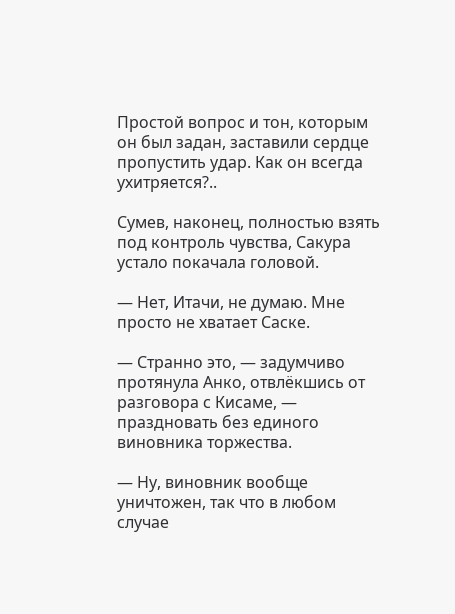Простой вопрос и тон, которым он был задан, заставили сердце пропустить удар. Как он всегда ухитряется?..

Сумев, наконец, полностью взять под контроль чувства, Сакура устало покачала головой.

— Нет, Итачи, не думаю. Мне просто не хватает Саске.

— Странно это, — задумчиво протянула Анко, отвлёкшись от разговора с Кисаме, — праздновать без единого виновника торжества.

— Ну, виновник вообще уничтожен, так что в любом случае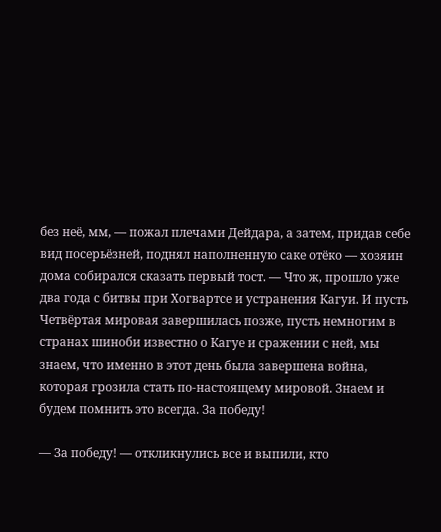без неё, мм, — пожал плечами Дейдара, а затем, придав себе вид посерьёзней, поднял наполненную саке отёко — хозяин дома собирался сказать первый тост. — Что ж, прошло уже два года с битвы при Хогвартсе и устранения Кагуи. И пусть Четвёртая мировая завершилась позже, пусть немногим в странах шиноби известно о Кагуе и сражении с ней, мы знаем, что именно в этот день была завершена война, которая грозила стать по-настоящему мировой. Знаем и будем помнить это всегда. За победу!

— За победу! — откликнулись все и выпили, кто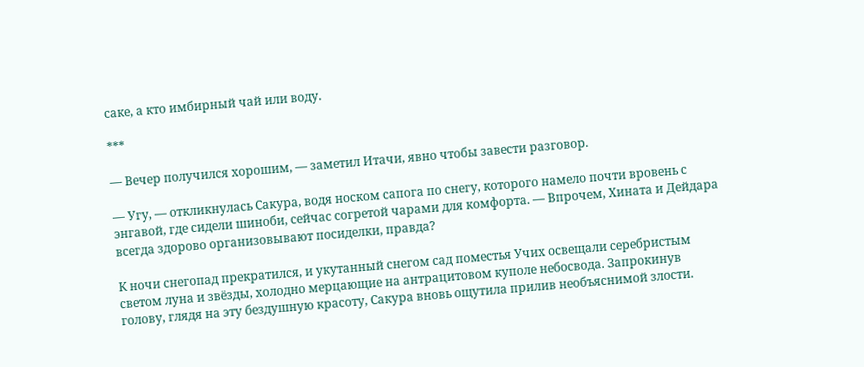саке, а кто имбирный чай или воду.

***

— Вечер получился хорошим, — заметил Итачи, явно чтобы завести разговор.

— Угу, — откликнулась Сакура, водя носком сапога по снегу, которого намело почти вровень с энгавой, где сидели шиноби, сейчас согретой чарами для комфорта. — Впрочем, Хината и Дейдара всегда здорово организовывают посиделки, правда?

К ночи снегопад прекратился, и укутанный снегом сад поместья Учих освещали серебристым светом луна и звёзды, холодно мерцающие на антрацитовом куполе небосвода. Запрокинув голову, глядя на эту бездушную красоту, Сакура вновь ощутила прилив необъяснимой злости.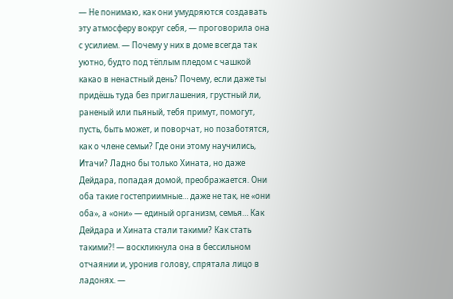— Не понимаю, как они умудряются создавать эту атмосферу вокруг себя, — проговорила она с усилием. — Почему у них в доме всегда так уютно, будто под тёплым пледом с чашкой какао в ненастный день? Почему, если даже ты придёшь туда без приглашения, грустный ли, раненый или пьяный, тебя примут, помогут, пусть, быть может, и поворчат, но позаботятся, как о члене семьи? Где они этому научились, Итачи? Ладно бы только Хината, но даже Дейдара, попадая домой, преображается. Они оба такие гостеприимные… даже не так, не «они оба», а «они» — единый организм, семья… Как Дейдара и Хината стали такими? Как стать такими?! — воскликнула она в бессильном отчаянии и, уронив голову, спрятала лицо в ладонях. —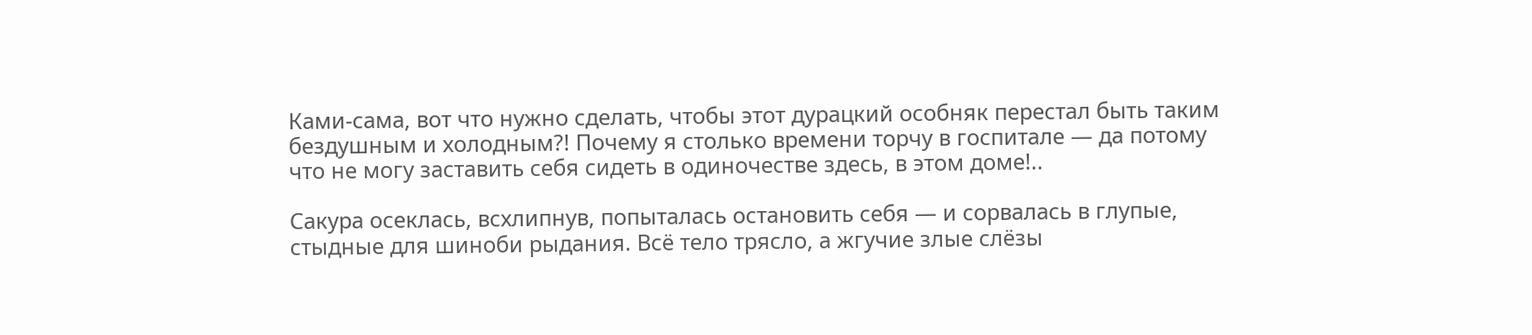Ками-сама, вот что нужно сделать, чтобы этот дурацкий особняк перестал быть таким бездушным и холодным?! Почему я столько времени торчу в госпитале — да потому что не могу заставить себя сидеть в одиночестве здесь, в этом доме!..

Сакура осеклась, всхлипнув, попыталась остановить себя — и сорвалась в глупые, стыдные для шиноби рыдания. Всё тело трясло, а жгучие злые слёзы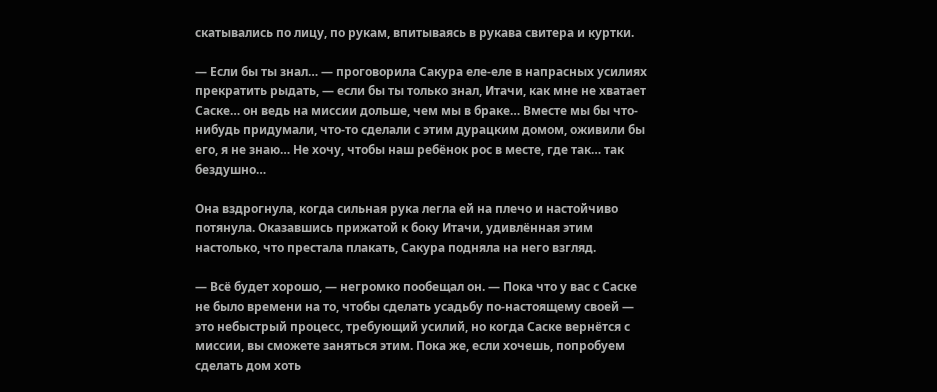скатывались по лицу, по рукам, впитываясь в рукава свитера и куртки.

— Если бы ты знал… — проговорила Сакура еле-еле в напрасных усилиях прекратить рыдать, — если бы ты только знал, Итачи, как мне не хватает Саске… он ведь на миссии дольше, чем мы в браке… Вместе мы бы что-нибудь придумали, что-то сделали с этим дурацким домом, оживили бы его, я не знаю… Не хочу, чтобы наш ребёнок рос в месте, где так… так бездушно…

Она вздрогнула, когда сильная рука легла ей на плечо и настойчиво потянула. Оказавшись прижатой к боку Итачи, удивлённая этим настолько, что престала плакать, Сакура подняла на него взгляд.

— Всё будет хорошо, — негромко пообещал он. — Пока что у вас с Саске не было времени на то, чтобы сделать усадьбу по-настоящему своей — это небыстрый процесс, требующий усилий, но когда Саске вернётся с миссии, вы сможете заняться этим. Пока же, если хочешь, попробуем сделать дом хоть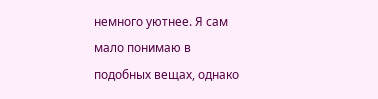немного уютнее. Я сам мало понимаю в подобных вещах, однако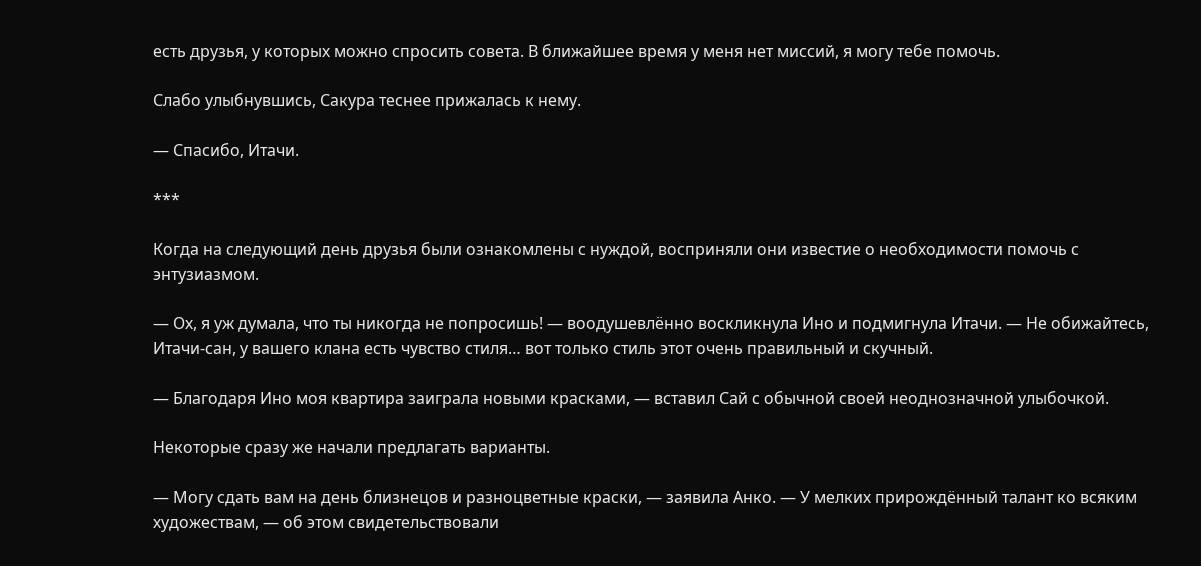есть друзья, у которых можно спросить совета. В ближайшее время у меня нет миссий, я могу тебе помочь.

Слабо улыбнувшись, Сакура теснее прижалась к нему.

— Спасибо, Итачи.

***

Когда на следующий день друзья были ознакомлены с нуждой, восприняли они известие о необходимости помочь с энтузиазмом.

— Ох, я уж думала, что ты никогда не попросишь! — воодушевлённо воскликнула Ино и подмигнула Итачи. — Не обижайтесь, Итачи-сан, у вашего клана есть чувство стиля… вот только стиль этот очень правильный и скучный.

— Благодаря Ино моя квартира заиграла новыми красками, — вставил Сай с обычной своей неоднозначной улыбочкой.

Некоторые сразу же начали предлагать варианты.

— Могу сдать вам на день близнецов и разноцветные краски, — заявила Анко. — У мелких прирождённый талант ко всяким художествам, — об этом свидетельствовали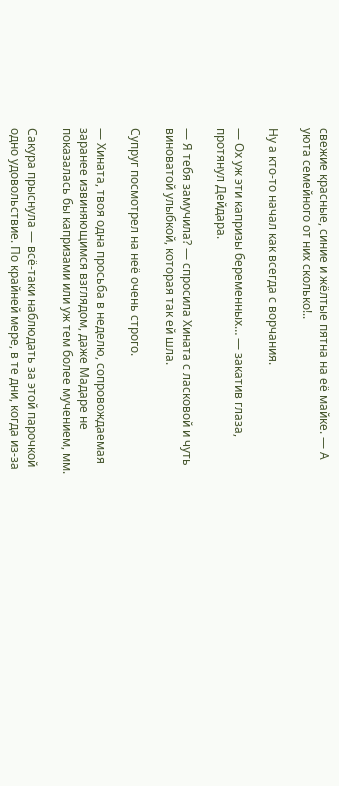свежие красные, синие и жёлтые пятна на её майке. — А уюта семейного от них сколько!..

Ну а кто-то начал как всегда с ворчания.

— Ох уж эти капризы беременных… — закатив глаза, протянул Дейдара.

— Я тебя замучила? — спросила Хината с ласковой и чуть виноватой улыбкой, которая так ей шла.

Супруг посмотрел на неё очень строго.

— Хината, твоя одна просьба в неделю, сопровождаемая заранее извиняющимся взглядом, даже Мадаре не показалась бы капризами или уж тем более мучением, мм.

Сакура прыснула — всё-таки наблюдать за этой парочкой одно удовольствие. По крайней мере, в те дни, когда из-за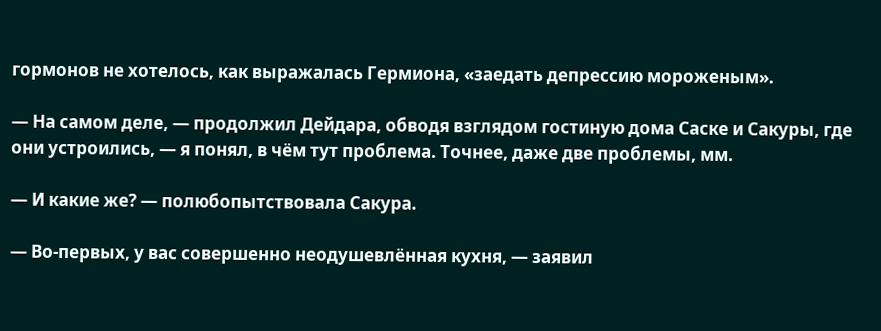гормонов не хотелось, как выражалась Гермиона, «заедать депрессию мороженым».

— На самом деле, — продолжил Дейдара, обводя взглядом гостиную дома Саске и Сакуры, где они устроились, — я понял, в чём тут проблема. Точнее, даже две проблемы, мм.

— И какие же? — полюбопытствовала Сакура.

— Во-первых, у вас совершенно неодушевлённая кухня, — заявил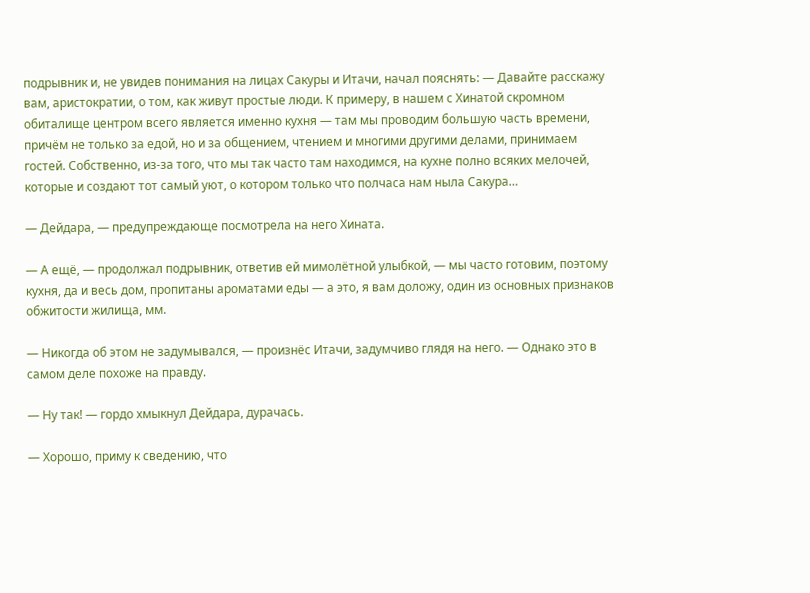подрывник и, не увидев понимания на лицах Сакуры и Итачи, начал пояснять: — Давайте расскажу вам, аристократии, о том, как живут простые люди. К примеру, в нашем с Хинатой скромном обиталище центром всего является именно кухня — там мы проводим большую часть времени, причём не только за едой, но и за общением, чтением и многими другими делами, принимаем гостей. Собственно, из-за того, что мы так часто там находимся, на кухне полно всяких мелочей, которые и создают тот самый уют, о котором только что полчаса нам ныла Сакура…

— Дейдара, — предупреждающе посмотрела на него Хината.

— А ещё, — продолжал подрывник, ответив ей мимолётной улыбкой, — мы часто готовим, поэтому кухня, да и весь дом, пропитаны ароматами еды — а это, я вам доложу, один из основных признаков обжитости жилища, мм.

— Никогда об этом не задумывался, — произнёс Итачи, задумчиво глядя на него. — Однако это в самом деле похоже на правду.

— Ну так! — гордо хмыкнул Дейдара, дурачась.

— Хорошо, приму к сведению, что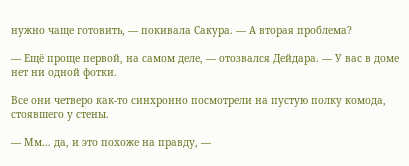нужно чаще готовить, — покивала Сакура. — А вторая проблема?

— Ещё проще первой, на самом деле, — отозвался Дейдара. — У вас в доме нет ни одной фотки.

Все они четверо как-то синхронно посмотрели на пустую полку комода, стоявшего у стены.

— Мм… да, и это похоже на правду, —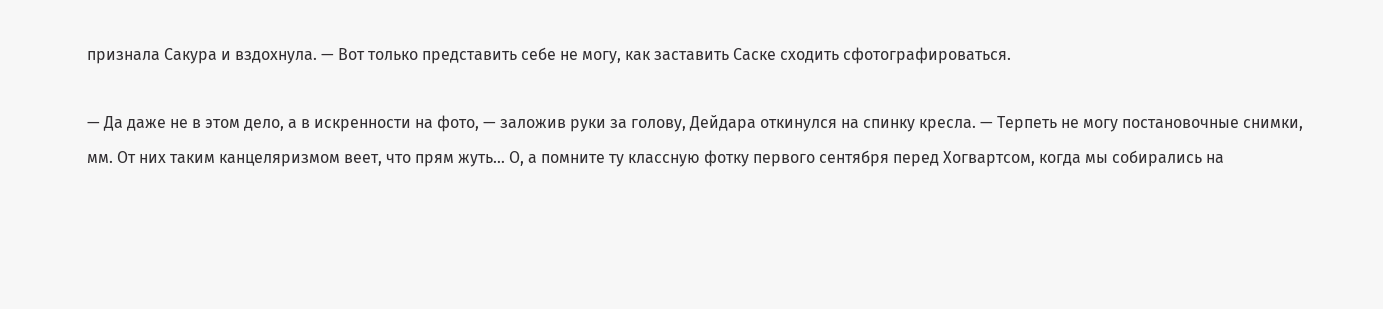признала Сакура и вздохнула. — Вот только представить себе не могу, как заставить Саске сходить сфотографироваться.

— Да даже не в этом дело, а в искренности на фото, — заложив руки за голову, Дейдара откинулся на спинку кресла. — Терпеть не могу постановочные снимки, мм. От них таким канцеляризмом веет, что прям жуть… О, а помните ту классную фотку первого сентября перед Хогвартсом, когда мы собирались на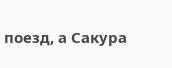поезд, а Сакура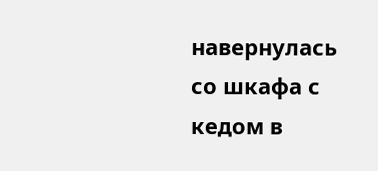навернулась со шкафа с кедом в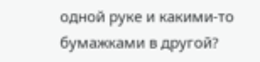одной руке и какими-то бумажками в другой?